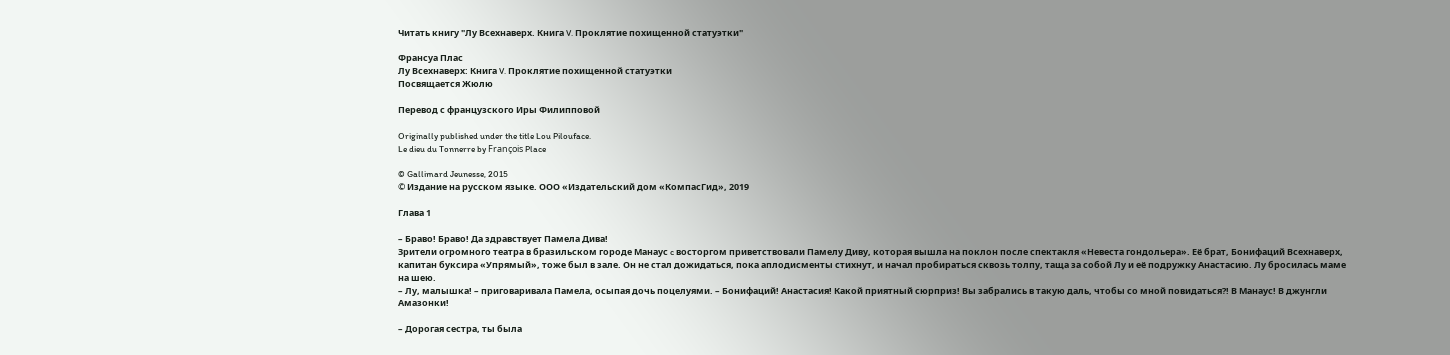Читать книгу "Лу Всехнаверх. Книга V. Проклятие похищенной статуэтки"

Франсуа Плас
Лу Всехнаверх: Книга V. Проклятие похищенной статуэтки
Посвящается Жюлю

Перевод с французского Иры Филипповой

Originally published under the title Lou Pilouface.
Le dieu du Tonnerre by François Place

© Gallimard Jeunesse, 2015
© Издание на русском языке. ООО «Издательский дом «КомпасГид», 2019

Глава 1

– Браво! Браво! Да здравствует Памела Дива!
Зрители огромного театра в бразильском городе Манаус c восторгом приветствовали Памелу Диву, которая вышла на поклон после спектакля «Невеста гондольера». Её брат, Бонифаций Всехнаверх, капитан буксира «Упрямый», тоже был в зале. Он не стал дожидаться, пока аплодисменты стихнут, и начал пробираться сквозь толпу, таща за собой Лу и её подружку Анастасию. Лу бросилась маме на шею.
– Лу, малышка! – приговаривала Памела, осыпая дочь поцелуями. – Бонифаций! Анастасия! Какой приятный сюрприз! Вы забрались в такую даль, чтобы со мной повидаться?! В Манаус! В джунгли Амазонки!

– Дорогая сестра, ты была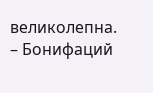великолепна. – Бонифаций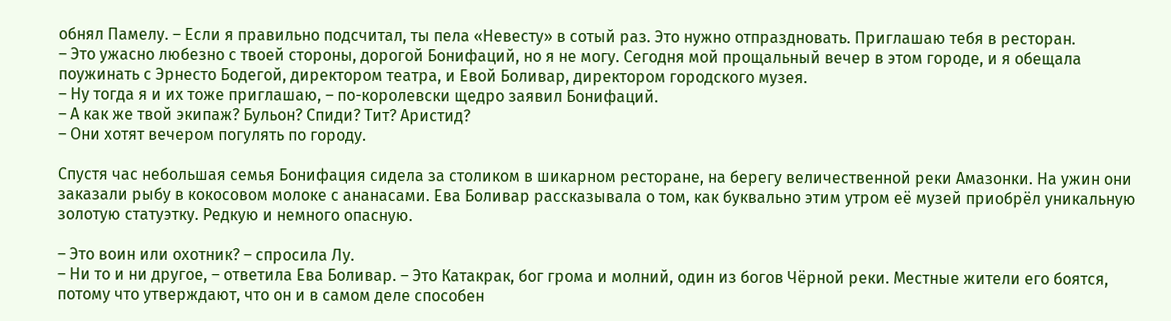обнял Памелу. – Если я правильно подсчитал, ты пела «Невесту» в сотый раз. Это нужно отпраздновать. Приглашаю тебя в ресторан.
– Это ужасно любезно с твоей стороны, дорогой Бонифаций, но я не могу. Сегодня мой прощальный вечер в этом городе, и я обещала поужинать с Эрнесто Бодегой, директором театра, и Евой Боливар, директором городского музея.
– Ну тогда я и их тоже приглашаю, – по-королевски щедро заявил Бонифаций.
– А как же твой экипаж? Бульон? Спиди? Тит? Аристид?
– Они хотят вечером погулять по городу.

Спустя час небольшая семья Бонифация сидела за столиком в шикарном ресторане, на берегу величественной реки Амазонки. На ужин они заказали рыбу в кокосовом молоке с ананасами. Ева Боливар рассказывала о том, как буквально этим утром её музей приобрёл уникальную золотую статуэтку. Редкую и немного опасную.

– Это воин или охотник? – спросила Лу.
– Ни то и ни другое, – ответила Ева Боливар. – Это Катакрак, бог грома и молний, один из богов Чёрной реки. Местные жители его боятся, потому что утверждают, что он и в самом деле способен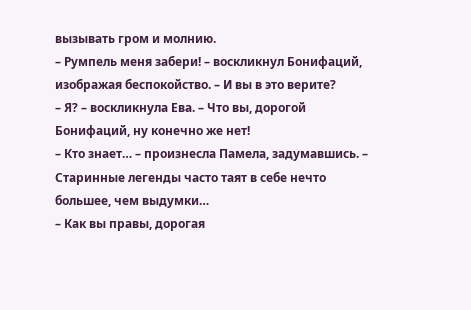вызывать гром и молнию.
– Румпель меня забери! – воскликнул Бонифаций, изображая беспокойство. – И вы в это верите?
– Я? – воскликнула Ева. – Что вы, дорогой Бонифаций, ну конечно же нет!
– Кто знает… – произнесла Памела, задумавшись. – Старинные легенды часто таят в себе нечто большее, чем выдумки…
– Как вы правы, дорогая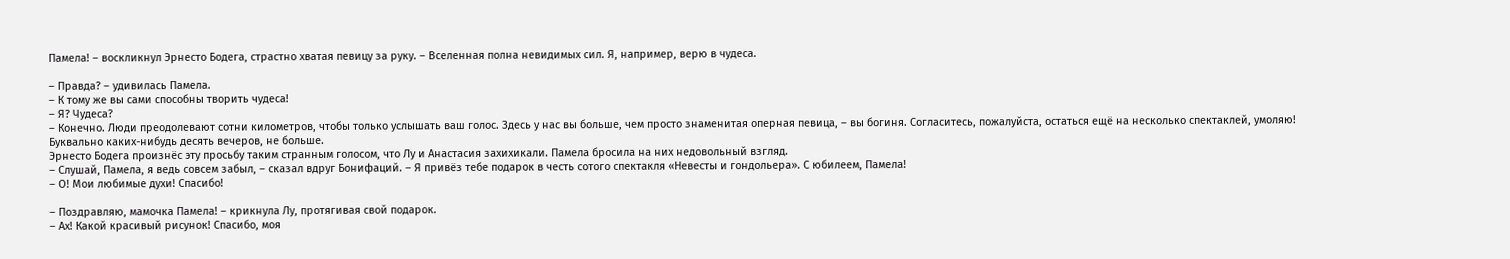Памела! – воскликнул Эрнесто Бодега, страстно хватая певицу за руку. – Вселенная полна невидимых сил. Я, например, верю в чудеса.

– Правда? – удивилась Памела.
– К тому же вы сами способны творить чудеса!
– Я? Чудеса?
– Конечно. Люди преодолевают сотни километров, чтобы только услышать ваш голос. Здесь у нас вы больше, чем просто знаменитая оперная певица, – вы богиня. Согласитесь, пожалуйста, остаться ещё на несколько спектаклей, умоляю! Буквально каких-нибудь десять вечеров, не больше.
Эрнесто Бодега произнёс эту просьбу таким странным голосом, что Лу и Анастасия захихикали. Памела бросила на них недовольный взгляд.
– Слушай, Памела, я ведь совсем забыл, – сказал вдруг Бонифаций. – Я привёз тебе подарок в честь сотого спектакля «Невесты и гондольера». С юбилеем, Памела!
– О! Мои любимые духи! Спасибо!

– Поздравляю, мамочка Памела! – крикнула Лу, протягивая свой подарок.
– Ах! Какой красивый рисунок! Спасибо, моя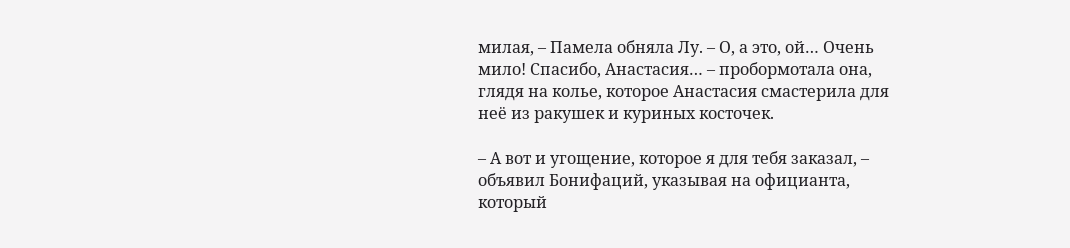милая, – Памела обняла Лу. – О, а это, ой… Очень мило! Спасибо, Анастасия… – пробормотала она, глядя на колье, которое Анастасия смастерила для неё из ракушек и куриных косточек.

– А вот и угощение, которое я для тебя заказал, – объявил Бонифаций, указывая на официанта, который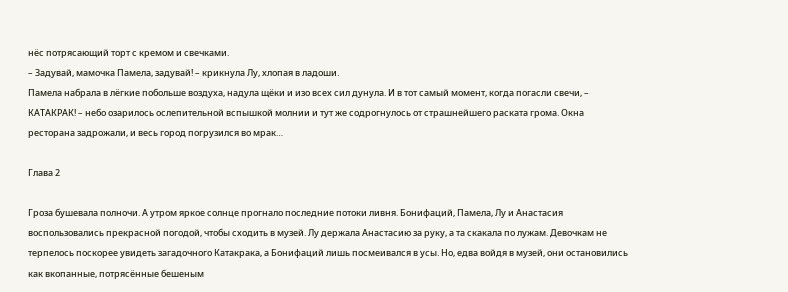нёс потрясающий торт с кремом и свечками.
– Задувай, мамочка Памела, задувай! – крикнула Лу, хлопая в ладоши.
Памела набрала в лёгкие побольше воздуха, надула щёки и изо всех сил дунула. И в тот самый момент, когда погасли свечи, – КАТАКРАК! – небо озарилось ослепительной вспышкой молнии и тут же содрогнулось от страшнейшего раската грома. Окна ресторана задрожали, и весь город погрузился во мрак…

Глава 2

Гроза бушевала полночи. А утром яркое солнце прогнало последние потоки ливня. Бонифаций, Памела, Лу и Анастасия воспользовались прекрасной погодой, чтобы сходить в музей. Лу держала Анастасию за руку, а та скакала по лужам. Девочкам не терпелось поскорее увидеть загадочного Катакрака, а Бонифаций лишь посмеивался в усы. Но, едва войдя в музей, они остановились как вкопанные, потрясённые бешеным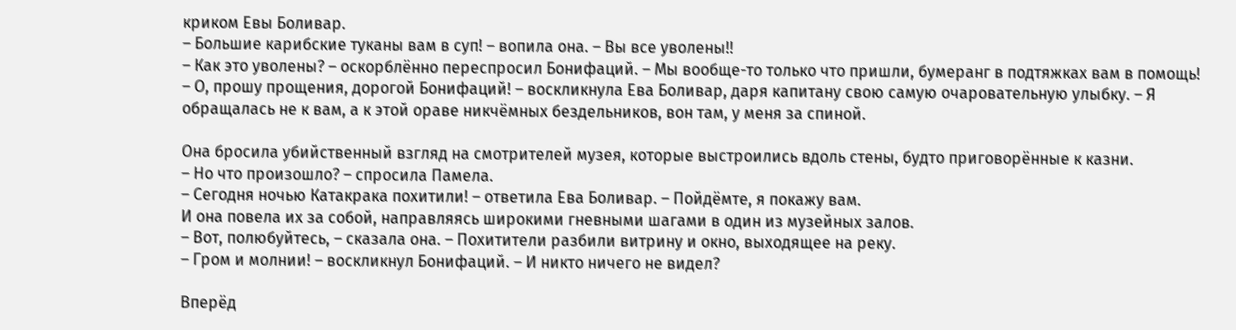криком Евы Боливар.
– Большие карибские туканы вам в суп! – вопила она. – Вы все уволены!!
– Как это уволены? – оскорблённо переспросил Бонифаций. – Мы вообще-то только что пришли, бумеранг в подтяжках вам в помощь!
– О, прошу прощения, дорогой Бонифаций! – воскликнула Ева Боливар, даря капитану свою самую очаровательную улыбку. – Я обращалась не к вам, а к этой ораве никчёмных бездельников, вон там, у меня за спиной.

Она бросила убийственный взгляд на смотрителей музея, которые выстроились вдоль стены, будто приговорённые к казни.
– Но что произошло? – спросила Памела.
– Сегодня ночью Катакрака похитили! – ответила Ева Боливар. – Пойдёмте, я покажу вам.
И она повела их за собой, направляясь широкими гневными шагами в один из музейных залов.
– Вот, полюбуйтесь, – сказала она. – Похитители разбили витрину и окно, выходящее на реку.
– Гром и молнии! – воскликнул Бонифаций. – И никто ничего не видел?

Вперёд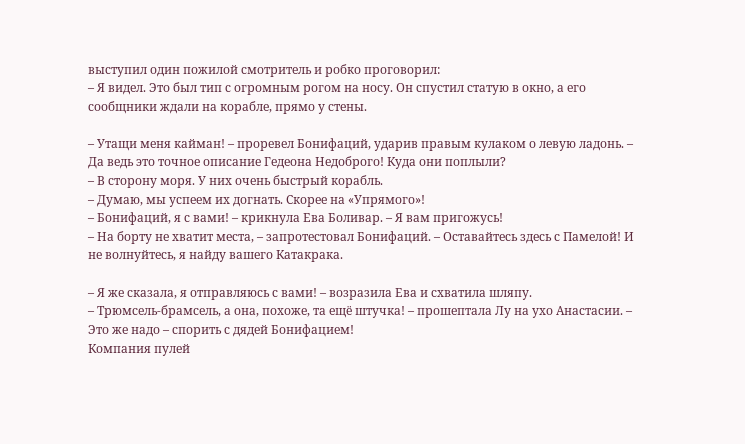выступил один пожилой смотритель и робко проговорил:
– Я видел. Это был тип с огромным рогом на носу. Он спустил статую в окно, а его сообщники ждали на корабле, прямо у стены.

– Утащи меня кайман! – проревел Бонифаций, ударив правым кулаком о левую ладонь. – Да ведь это точное описание Гедеона Недоброго! Куда они поплыли?
– В сторону моря. У них очень быстрый корабль.
– Думаю, мы успеем их догнать. Скорее на «Упрямого»!
– Бонифаций, я с вами! – крикнула Ева Боливар. – Я вам пригожусь!
– На борту не хватит места, – запротестовал Бонифаций. – Оставайтесь здесь с Памелой! И не волнуйтесь, я найду вашего Катакрака.

– Я же сказала, я отправляюсь с вами! – возразила Ева и схватила шляпу.
– Трюмсель-брамсель, а она, похоже, та ещё штучка! – прошептала Лу на ухо Анастасии. – Это же надо – спорить с дядей Бонифацием!
Компания пулей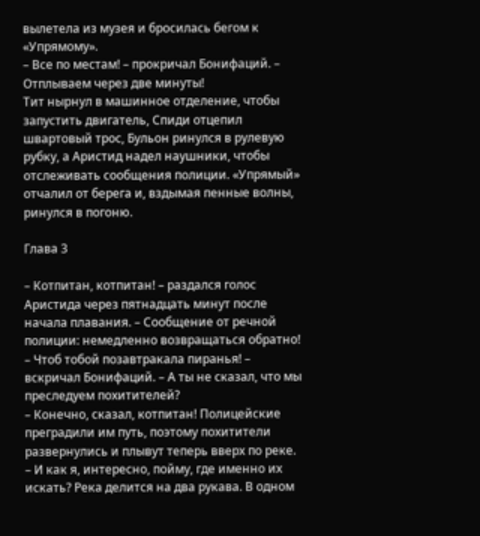вылетела из музея и бросилась бегом к «Упрямому».
– Все по местам! – прокричал Бонифаций. – Отплываем через две минуты!
Тит нырнул в машинное отделение, чтобы запустить двигатель, Спиди отцепил швартовый трос, Бульон ринулся в рулевую рубку, а Аристид надел наушники, чтобы отслеживать сообщения полиции. «Упрямый» отчалил от берега и, вздымая пенные волны, ринулся в погоню.

Глава 3

– Котпитан, котпитан! – раздался голос Аристида через пятнадцать минут после начала плавания. – Сообщение от речной полиции: немедленно возвращаться обратно!
– Чтоб тобой позавтракала пиранья! – вскричал Бонифаций. – А ты не сказал, что мы преследуем похитителей?
– Конечно, сказал, котпитан! Полицейские преградили им путь, поэтому похитители развернулись и плывут теперь вверх по реке.
– И как я, интересно, пойму, где именно их искать? Река делится на два рукава. В одном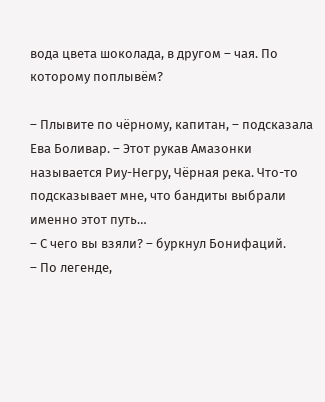вода цвета шоколада, в другом – чая. По которому поплывём?

– Плывите по чёрному, капитан, – подсказала Ева Боливар. – Этот рукав Амазонки называется Риу-Негру, Чёрная река. Что-то подсказывает мне, что бандиты выбрали именно этот путь…
– С чего вы взяли? – буркнул Бонифаций.
– По легенде,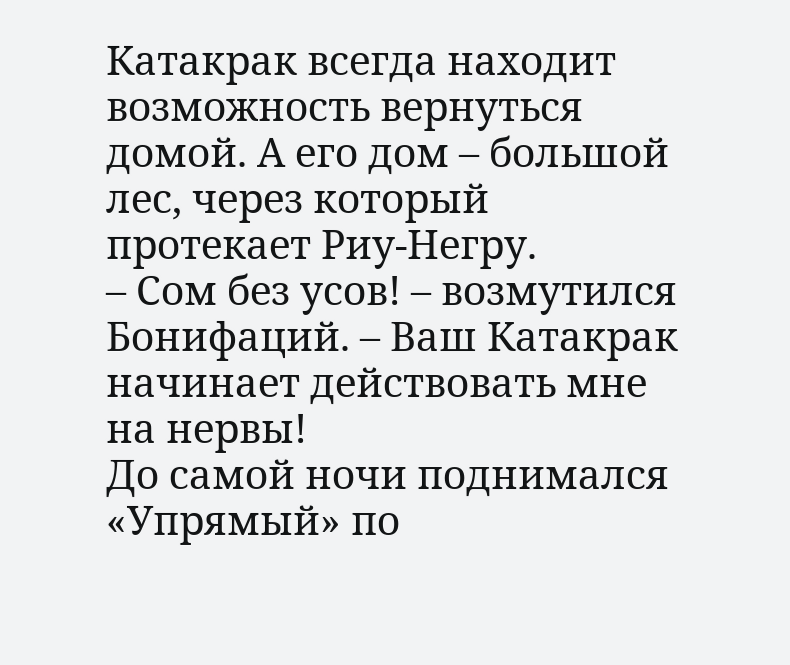Катакрак всегда находит возможность вернуться домой. А его дом – большой лес, через который протекает Риу-Негру.
– Сом без усов! – возмутился Бонифаций. – Ваш Катакрак начинает действовать мне на нервы!
До самой ночи поднимался «Упрямый» по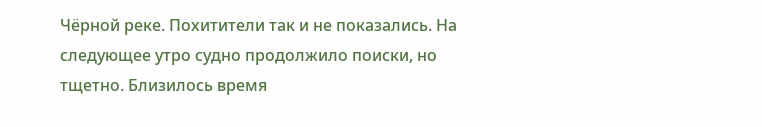Чёрной реке. Похитители так и не показались. На следующее утро судно продолжило поиски, но тщетно. Близилось время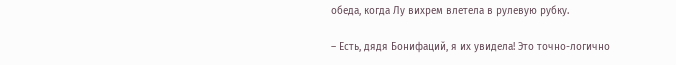обеда, когда Лу вихрем влетела в рулевую рубку.

– Есть, дядя Бонифаций, я их увидела! Это точно-логично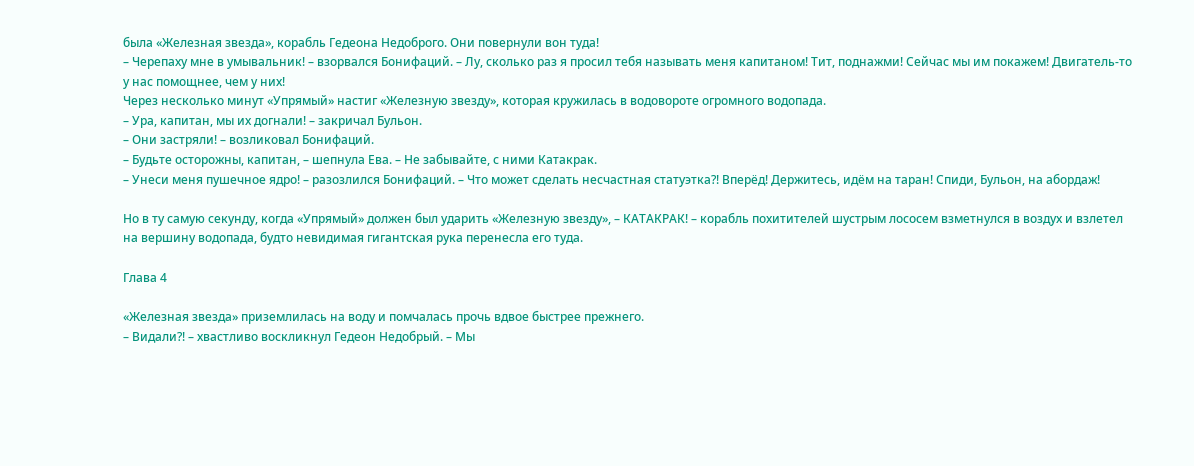была «Железная звезда», корабль Гедеона Недоброго. Они повернули вон туда!
– Черепаху мне в умывальник! – взорвался Бонифаций. – Лу, сколько раз я просил тебя называть меня капитаном! Тит, поднажми! Сейчас мы им покажем! Двигатель-то у нас помощнее, чем у них!
Через несколько минут «Упрямый» настиг «Железную звезду», которая кружилась в водовороте огромного водопада.
– Ура, капитан, мы их догнали! – закричал Бульон.
– Они застряли! – возликовал Бонифаций.
– Будьте осторожны, капитан, – шепнула Ева. – Не забывайте, с ними Катакрак.
– Унеси меня пушечное ядро! – разозлился Бонифаций. – Что может сделать несчастная статуэтка?! Вперёд! Держитесь, идём на таран! Спиди, Бульон, на абордаж!

Но в ту самую секунду, когда «Упрямый» должен был ударить «Железную звезду», – КАТАКРАК! – корабль похитителей шустрым лососем взметнулся в воздух и взлетел на вершину водопада, будто невидимая гигантская рука перенесла его туда.

Глава 4

«Железная звезда» приземлилась на воду и помчалась прочь вдвое быстрее прежнего.
– Видали?! – хвастливо воскликнул Гедеон Недобрый. – Мы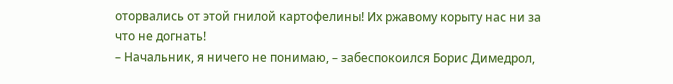оторвались от этой гнилой картофелины! Их ржавому корыту нас ни за что не догнать!
– Начальник, я ничего не понимаю, – забеспокоился Борис Димедрол,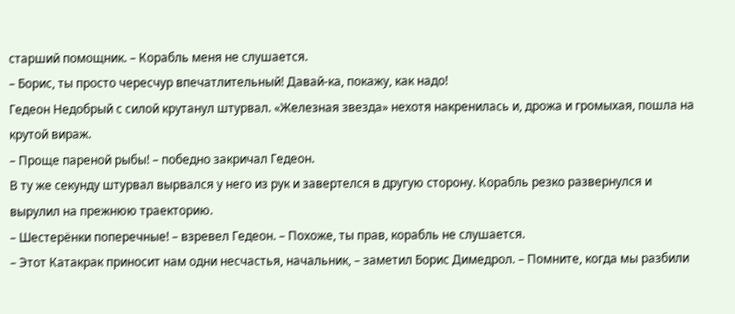старший помощник. – Корабль меня не слушается.
– Борис, ты просто чересчур впечатлительный! Давай-ка, покажу, как надо!
Гедеон Недобрый с силой крутанул штурвал. «Железная звезда» нехотя накренилась и, дрожа и громыхая, пошла на крутой вираж.
– Проще пареной рыбы! – победно закричал Гедеон.
В ту же секунду штурвал вырвался у него из рук и завертелся в другую сторону. Корабль резко развернулся и вырулил на прежнюю траекторию.
– Шестерёнки поперечные! – взревел Гедеон. – Похоже, ты прав, корабль не слушается.
– Этот Катакрак приносит нам одни несчастья, начальник, – заметил Борис Димедрол. – Помните, когда мы разбили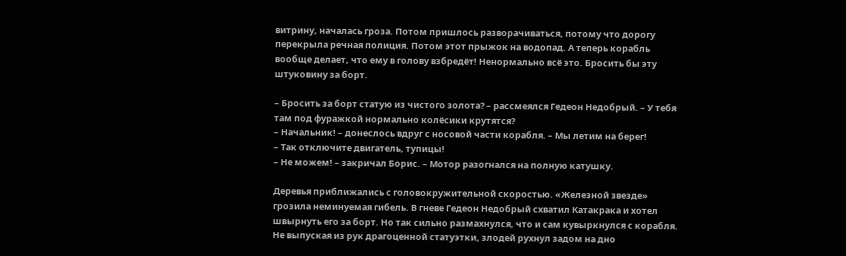витрину, началась гроза. Потом пришлось разворачиваться, потому что дорогу перекрыла речная полиция. Потом этот прыжок на водопад. А теперь корабль вообще делает, что ему в голову взбредёт! Ненормально всё это. Бросить бы эту штуковину за борт.

– Бросить за борт статую из чистого золота? – рассмеялся Гедеон Недобрый. – У тебя там под фуражкой нормально колёсики крутятся?
– Начальник! – донеслось вдруг с носовой части корабля. – Мы летим на берег!
– Так отключите двигатель, тупицы!
– Не можем! – закричал Борис. – Мотор разогнался на полную катушку.

Деревья приближались с головокружительной скоростью. «Железной звезде» грозила неминуемая гибель. В гневе Гедеон Недобрый схватил Катакрака и хотел швырнуть его за борт. Но так сильно размахнулся, что и сам кувыркнулся с корабля. Не выпуская из рук драгоценной статуэтки, злодей рухнул задом на дно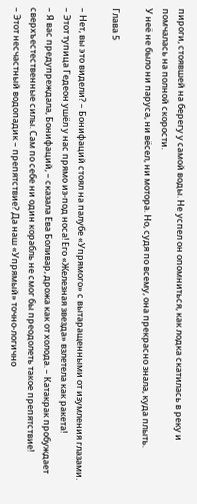пироги, стоявшей на берегу у самой воды. Не успел он опомниться, как лодка скатилась в реку и помчалась на полной скорости.
У неё не было ни паруса, ни вёсел, ни мотора. Но, судя по всему, она прекрасно знала, куда плыть.

Глава 5

– Нет, вы это видели? – Бонифаций стоял на палубе «Упрямого» с вытаращенными от изумления глазами. – Этот тупица Гедеон ушёл у нас прямо из-под носа! Его «Железная звезда» взлетела как ракета!
– Я вас предупреждала, Бонифаций, – сказала Ева Боливар, дрожа как от холода. – Катакрак пробуждает сверхъестественные силы. Сам по себе ни один корабль не смог бы преодолеть такое препятствие!
– Этот несчастный водопадик – препятствие? Да наш «Упрямый» точно-логично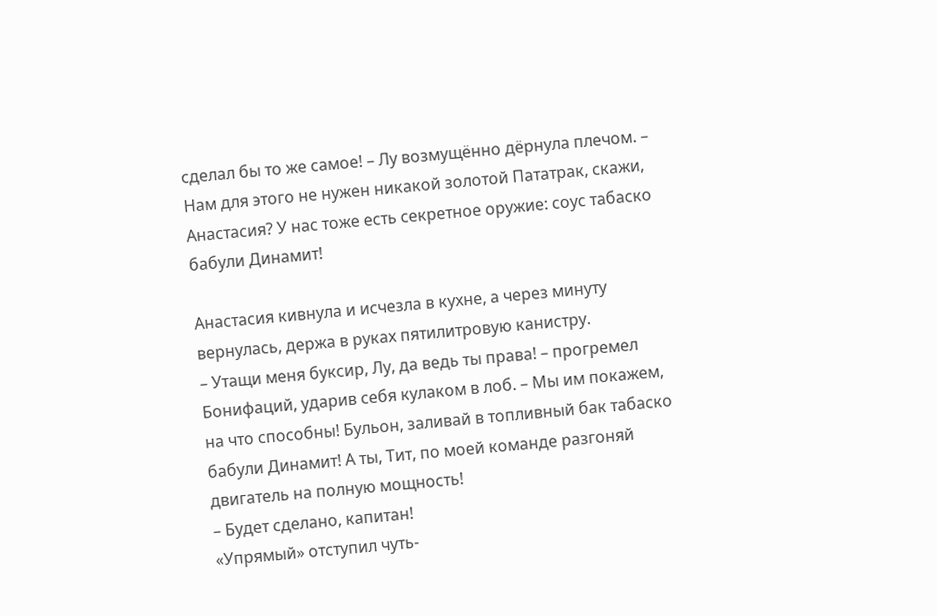сделал бы то же самое! – Лу возмущённо дёрнула плечом. – Нам для этого не нужен никакой золотой Пататрак, скажи, Анастасия? У нас тоже есть секретное оружие: соус табаско бабули Динамит!

Анастасия кивнула и исчезла в кухне, а через минуту вернулась, держа в руках пятилитровую канистру.
– Утащи меня буксир, Лу, да ведь ты права! – прогремел Бонифаций, ударив себя кулаком в лоб. – Мы им покажем, на что способны! Бульон, заливай в топливный бак табаско бабули Динамит! А ты, Тит, по моей команде разгоняй двигатель на полную мощность!
– Будет сделано, капитан!
«Упрямый» отступил чуть-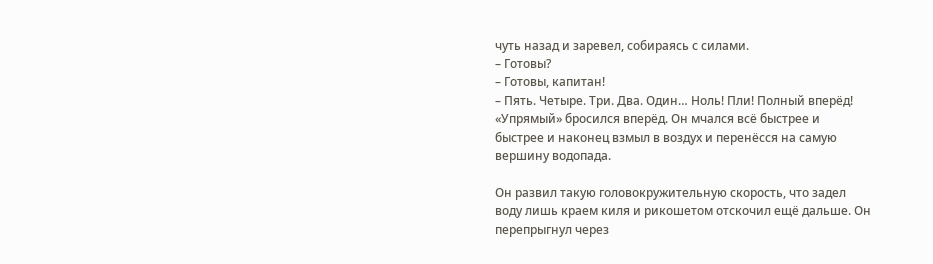чуть назад и заревел, собираясь с силами.
– Готовы?
– Готовы, капитан!
– Пять. Четыре. Три. Два. Один… Ноль! Пли! Полный вперёд!
«Упрямый» бросился вперёд. Он мчался всё быстрее и быстрее и наконец взмыл в воздух и перенёсся на самую вершину водопада.

Он развил такую головокружительную скорость, что задел воду лишь краем киля и рикошетом отскочил ещё дальше. Он перепрыгнул через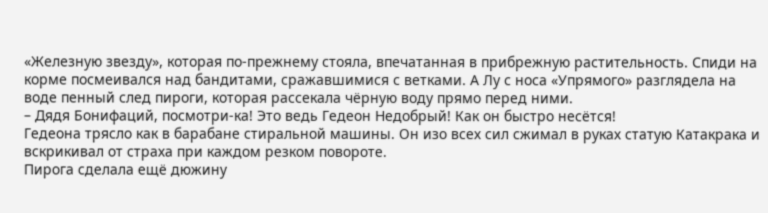«Железную звезду», которая по-прежнему стояла, впечатанная в прибрежную растительность. Спиди на корме посмеивался над бандитами, сражавшимися с ветками. А Лу с носа «Упрямого» разглядела на воде пенный след пироги, которая рассекала чёрную воду прямо перед ними.
– Дядя Бонифаций, посмотри-ка! Это ведь Гедеон Недобрый! Как он быстро несётся!
Гедеона трясло как в барабане стиральной машины. Он изо всех сил сжимал в руках статую Катакрака и вскрикивал от страха при каждом резком повороте.
Пирога сделала ещё дюжину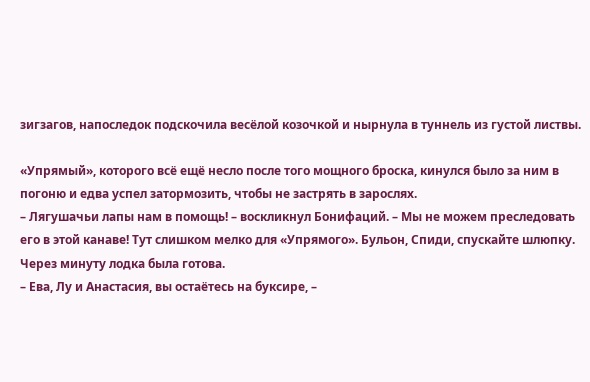зигзагов, напоследок подскочила весёлой козочкой и нырнула в туннель из густой листвы.

«Упрямый», которого всё ещё несло после того мощного броска, кинулся было за ним в погоню и едва успел затормозить, чтобы не застрять в зарослях.
– Лягушачьи лапы нам в помощь! – воскликнул Бонифаций. – Мы не можем преследовать его в этой канаве! Тут слишком мелко для «Упрямого». Бульон, Спиди, спускайте шлюпку.
Через минуту лодка была готова.
– Ева, Лу и Анастасия, вы остаётесь на буксире, –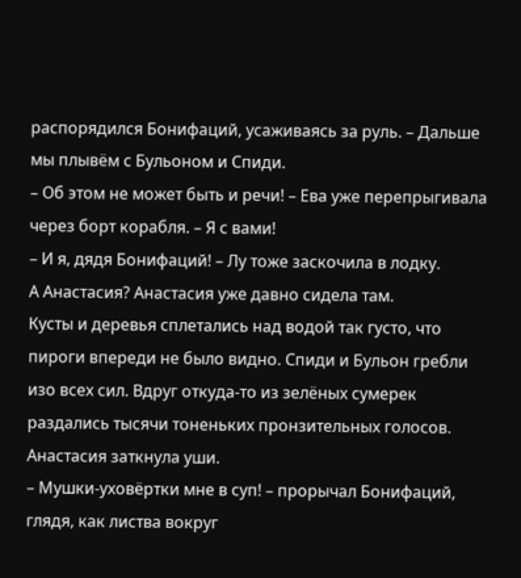распорядился Бонифаций, усаживаясь за руль. – Дальше мы плывём с Бульоном и Спиди.
– Об этом не может быть и речи! – Ева уже перепрыгивала через борт корабля. – Я с вами!
– И я, дядя Бонифаций! – Лу тоже заскочила в лодку.
А Анастасия? Анастасия уже давно сидела там.
Кусты и деревья сплетались над водой так густо, что пироги впереди не было видно. Спиди и Бульон гребли изо всех сил. Вдруг откуда-то из зелёных сумерек раздались тысячи тоненьких пронзительных голосов. Анастасия заткнула уши.
– Мушки-уховёртки мне в суп! – прорычал Бонифаций, глядя, как листва вокруг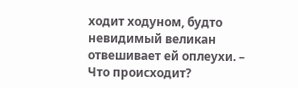ходит ходуном, будто невидимый великан отвешивает ей оплеухи. – Что происходит?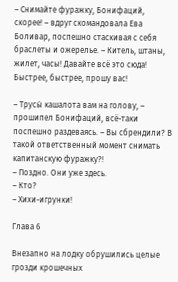– Снимайте фуражку, Бонифаций, скорее! – вдруг скомандовала Ева Боливар, поспешно стаскивая с себя браслеты и ожерелье. – Китель, штаны, жилет, часы! Давайте всё это сюда! Быстрее, быстрее, прошу вас!

– Трусы́ кашалота вам на голову, – прошипел Бонифаций, всё-таки поспешно раздеваясь. – Вы сбрендили? В такой ответственный момент снимать капитанскую фуражку?!
– Поздно. Они уже здесь.
– Кто?
– Хихи-игрунки!

Глава 6

Внезапно на лодку обрушились целые грозди крошечных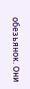обезьянок. Они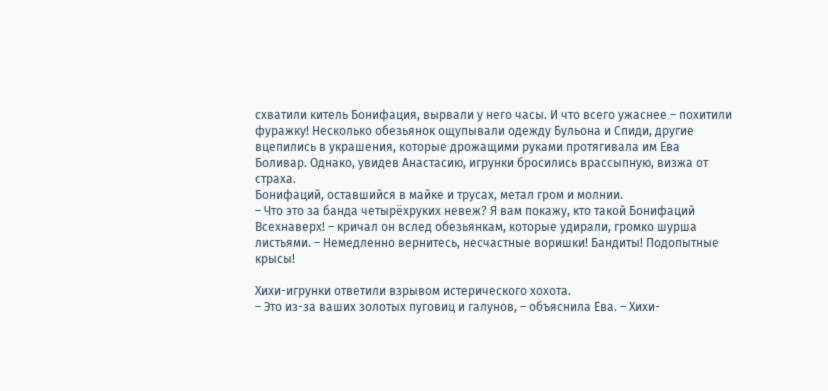схватили китель Бонифация, вырвали у него часы. И что всего ужаснее – похитили фуражку! Несколько обезьянок ощупывали одежду Бульона и Спиди, другие вцепились в украшения, которые дрожащими руками протягивала им Ева Боливар. Однако, увидев Анастасию, игрунки бросились врассыпную, визжа от страха.
Бонифаций, оставшийся в майке и трусах, метал гром и молнии.
– Что это за банда четырёхруких невеж? Я вам покажу, кто такой Бонифаций Всехнаверх! – кричал он вслед обезьянкам, которые удирали, громко шурша листьями. – Немедленно вернитесь, несчастные воришки! Бандиты! Подопытные крысы!

Хихи-игрунки ответили взрывом истерического хохота.
– Это из-за ваших золотых пуговиц и галунов, – объяснила Ева. – Хихи-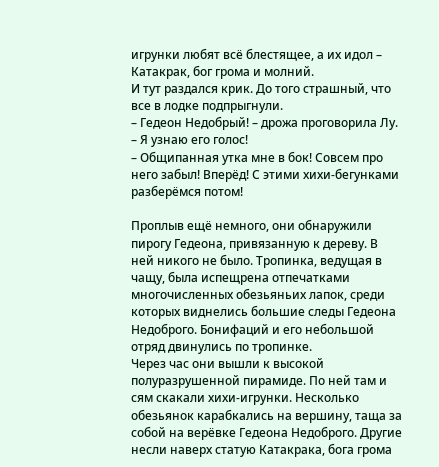игрунки любят всё блестящее, а их идол – Катакрак, бог грома и молний.
И тут раздался крик. До того страшный, что все в лодке подпрыгнули.
– Гедеон Недобрый! – дрожа проговорила Лу. – Я узнаю его голос!
– Общипанная утка мне в бок! Совсем про него забыл! Вперёд! С этими хихи-бегунками разберёмся потом!

Проплыв ещё немного, они обнаружили пирогу Гедеона, привязанную к дереву. В ней никого не было. Тропинка, ведущая в чащу, была испещрена отпечатками многочисленных обезьяньих лапок, среди которых виднелись большие следы Гедеона Недоброго. Бонифаций и его небольшой отряд двинулись по тропинке.
Через час они вышли к высокой полуразрушенной пирамиде. По ней там и сям скакали хихи-игрунки. Несколько обезьянок карабкались на вершину, таща за собой на верёвке Гедеона Недоброго. Другие несли наверх статую Катакрака, бога грома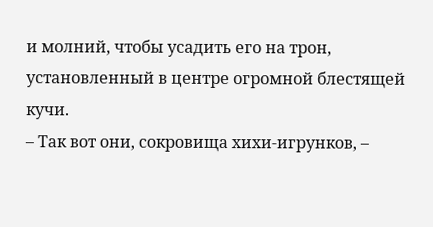и молний, чтобы усадить его на трон, установленный в центре огромной блестящей кучи.
– Так вот они, сокровища хихи-игрунков, –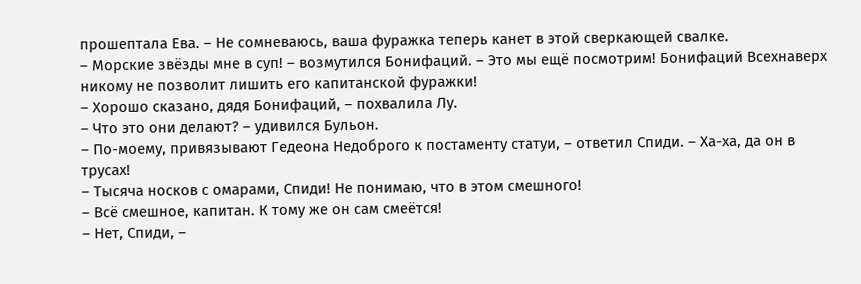прошептала Ева. – Не сомневаюсь, ваша фуражка теперь канет в этой сверкающей свалке.
– Морские звёзды мне в суп! – возмутился Бонифаций. – Это мы ещё посмотрим! Бонифаций Всехнаверх никому не позволит лишить его капитанской фуражки!
– Хорошо сказано, дядя Бонифаций, – похвалила Лу.
– Что это они делают? – удивился Бульон.
– По-моему, привязывают Гедеона Недоброго к постаменту статуи, – ответил Спиди. – Ха-ха, да он в трусах!
– Тысяча носков с омарами, Спиди! Не понимаю, что в этом смешного!
– Всё смешное, капитан. К тому же он сам смеётся!
– Нет, Спиди, –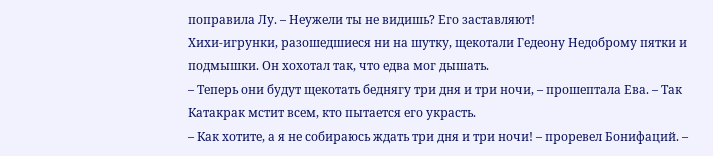поправила Лу. – Неужели ты не видишь? Его заставляют!
Хихи-игрунки, разошедшиеся ни на шутку, щекотали Гедеону Недоброму пятки и подмышки. Он хохотал так, что едва мог дышать.
– Теперь они будут щекотать беднягу три дня и три ночи, – прошептала Ева. – Так Катакрак мстит всем, кто пытается его украсть.
– Как хотите, а я не собираюсь ждать три дня и три ночи! – проревел Бонифаций. –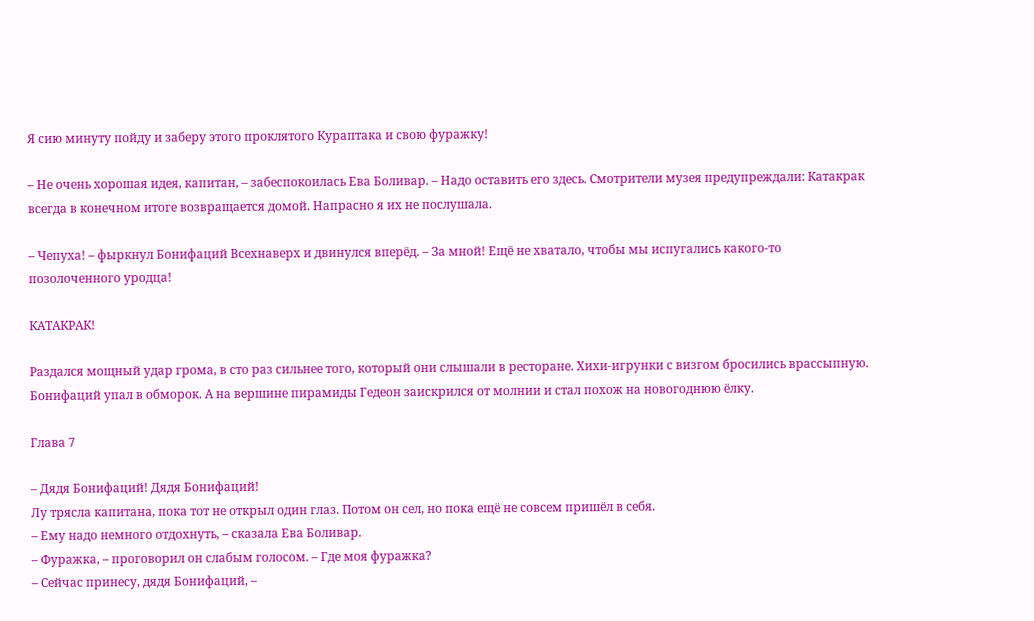Я сию минуту пойду и заберу этого проклятого Кураптака и свою фуражку!

– Не очень хорошая идея, капитан, – забеспокоилась Ева Боливар. – Надо оставить его здесь. Смотрители музея предупреждали: Катакрак всегда в конечном итоге возвращается домой. Напрасно я их не послушала.

– Чепуха! – фыркнул Бонифаций Всехнаверх и двинулся вперёд. – За мной! Ещё не хватало, чтобы мы испугались какого-то позолоченного уродца!

КАТАКРАК!

Раздался мощный удар грома, в сто раз сильнее того, который они слышали в ресторане. Хихи-игрунки с визгом бросились врассыпную. Бонифаций упал в обморок. А на вершине пирамиды Гедеон заискрился от молнии и стал похож на новогоднюю ёлку.

Глава 7

– Дядя Бонифаций! Дядя Бонифаций!
Лу трясла капитана, пока тот не открыл один глаз. Потом он сел, но пока ещё не совсем пришёл в себя.
– Ему надо немного отдохнуть, – сказала Ева Боливар.
– Фуражка, – проговорил он слабым голосом. – Где моя фуражка?
– Сейчас принесу, дядя Бонифаций, –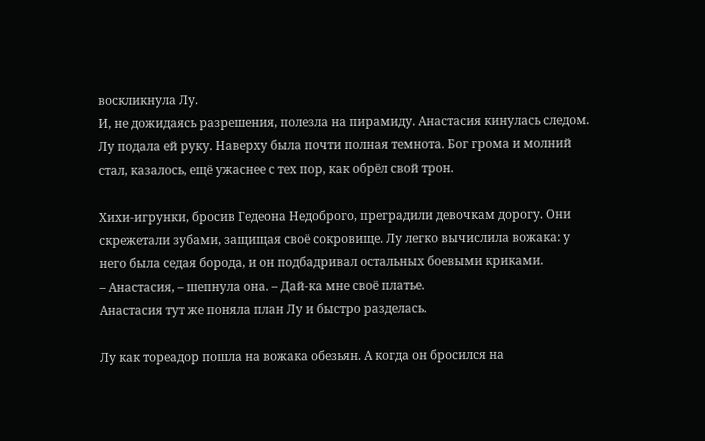воскликнула Лу.
И, не дожидаясь разрешения, полезла на пирамиду. Анастасия кинулась следом. Лу подала ей руку. Наверху была почти полная темнота. Бог грома и молний стал, казалось, ещё ужаснее с тех пор, как обрёл свой трон.

Хихи-игрунки, бросив Гедеона Недоброго, преградили девочкам дорогу. Они скрежетали зубами, защищая своё сокровище. Лу легко вычислила вожака: у него была седая борода, и он подбадривал остальных боевыми криками.
– Анастасия, – шепнула она. – Дай-ка мне своё платье.
Анастасия тут же поняла план Лу и быстро разделась.

Лу как тореадор пошла на вожака обезьян. А когда он бросился на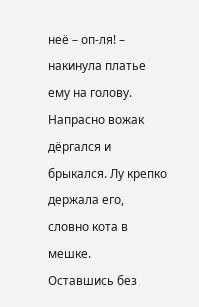неё – оп-ля! – накинула платье ему на голову. Напрасно вожак дёргался и брыкался. Лу крепко держала его, словно кота в мешке.
Оставшись без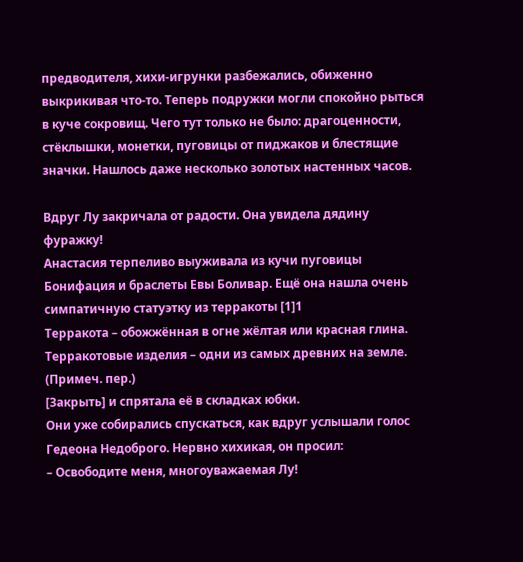предводителя, хихи-игрунки разбежались, обиженно выкрикивая что-то. Теперь подружки могли спокойно рыться в куче сокровищ. Чего тут только не было: драгоценности, стёклышки, монетки, пуговицы от пиджаков и блестящие значки. Нашлось даже несколько золотых настенных часов.

Вдруг Лу закричала от радости. Она увидела дядину фуражку!
Анастасия терпеливо выуживала из кучи пуговицы Бонифация и браслеты Евы Боливар. Ещё она нашла очень симпатичную статуэтку из терракоты [1]1
Терракота – обожжённая в огне жёлтая или красная глина. Терракотовые изделия – одни из самых древних на земле. (Примеч. пер.)
[Закрыть] и спрятала её в складках юбки.
Они уже собирались спускаться, как вдруг услышали голос Гедеона Недоброго. Нервно хихикая, он просил:
– Освободите меня, многоуважаемая Лу!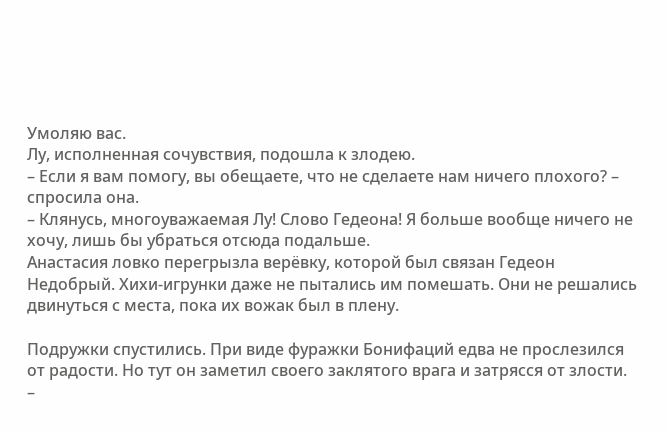Умоляю вас.
Лу, исполненная сочувствия, подошла к злодею.
– Если я вам помогу, вы обещаете, что не сделаете нам ничего плохого? – спросила она.
– Клянусь, многоуважаемая Лу! Слово Гедеона! Я больше вообще ничего не хочу, лишь бы убраться отсюда подальше.
Анастасия ловко перегрызла верёвку, которой был связан Гедеон Недобрый. Хихи-игрунки даже не пытались им помешать. Они не решались двинуться с места, пока их вожак был в плену.

Подружки спустились. При виде фуражки Бонифаций едва не прослезился от радости. Но тут он заметил своего заклятого врага и затрясся от злости.
–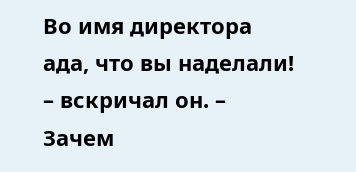Во имя директора ада, что вы наделали! – вскричал он. – Зачем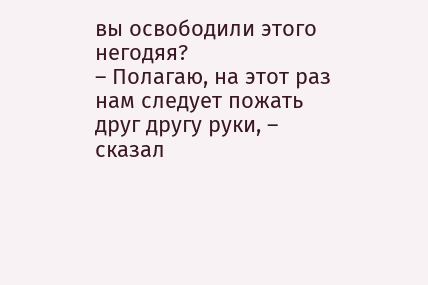вы освободили этого негодяя?
– Полагаю, на этот раз нам следует пожать друг другу руки, – сказал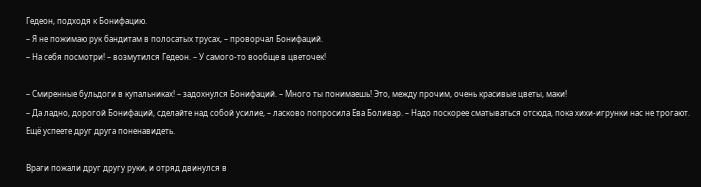Гедеон, подходя к Бонифацию.
– Я не пожимаю рук бандитам в полосатых трусах, – проворчал Бонифаций.
– На себя посмотри! – возмутился Гедеон. – У самого-то вообще в цветочек!

– Смиренные бульдоги в купальниках! – задохнулся Бонифаций. – Много ты понимаешь! Это, между прочим, очень красивые цветы, маки!
– Да ладно, дорогой Бонифаций, сделайте над собой усилие, – ласково попросила Ева Боливар. – Надо поскорее сматываться отсюда, пока хихи-игрунки нас не трогают. Ещё успеете друг друга поненавидеть.

Враги пожали друг другу руки, и отряд двинулся в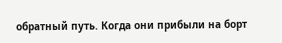обратный путь. Когда они прибыли на борт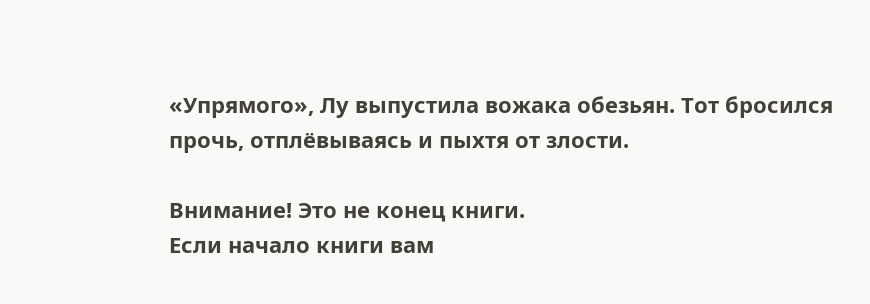«Упрямого», Лу выпустила вожака обезьян. Тот бросился прочь, отплёвываясь и пыхтя от злости.

Внимание! Это не конец книги.
Если начало книги вам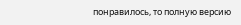понравилось, то полную версию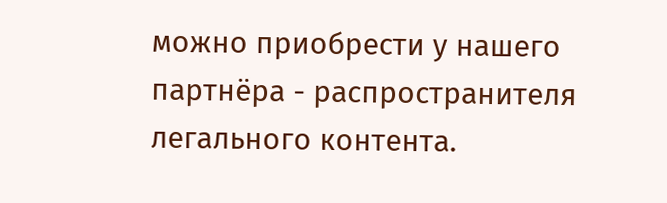можно приобрести у нашего партнёра - распространителя легального контента.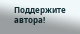Поддержите автора!